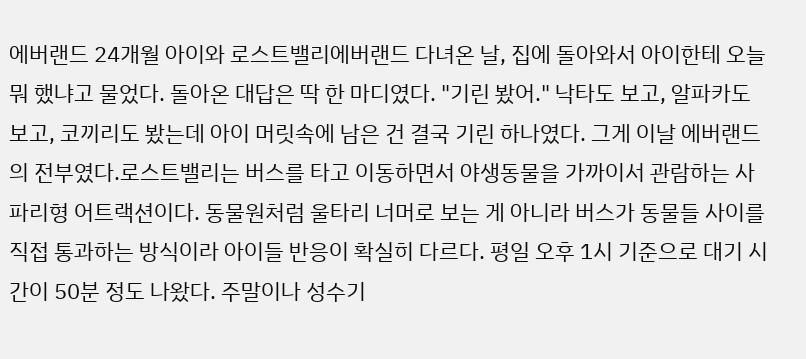에버랜드 24개월 아이와 로스트밸리에버랜드 다녀온 날, 집에 돌아와서 아이한테 오늘 뭐 했냐고 물었다. 돌아온 대답은 딱 한 마디였다. "기린 봤어." 낙타도 보고, 알파카도 보고, 코끼리도 봤는데 아이 머릿속에 남은 건 결국 기린 하나였다. 그게 이날 에버랜드의 전부였다.로스트밸리는 버스를 타고 이동하면서 야생동물을 가까이서 관람하는 사파리형 어트랙션이다. 동물원처럼 울타리 너머로 보는 게 아니라 버스가 동물들 사이를 직접 통과하는 방식이라 아이들 반응이 확실히 다르다. 평일 오후 1시 기준으로 대기 시간이 50분 정도 나왔다. 주말이나 성수기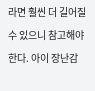라면 훨씬 더 길어질 수 있으니 참고해야 한다. 아이 장난감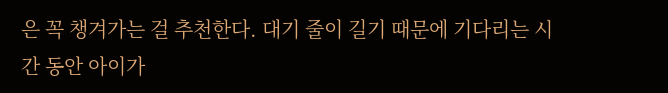은 꼭 챙겨가는 걸 추천한다. 대기 줄이 길기 때문에 기다리는 시간 동안 아이가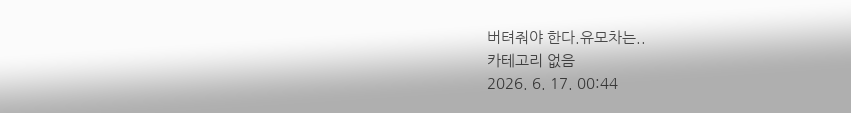버텨줘야 한다.유모차는..
카테고리 없음
2026. 6. 17. 00:44